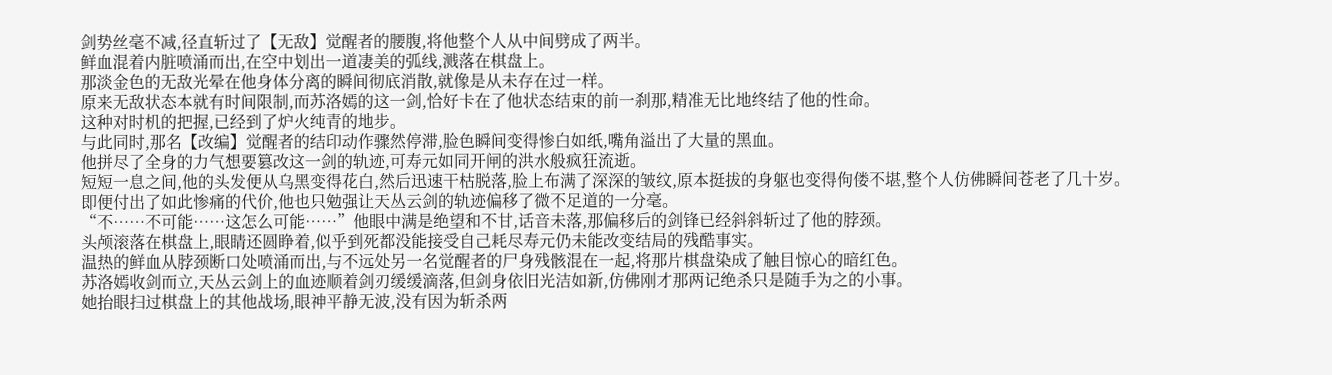剑势丝毫不减,径直斩过了【无敌】觉醒者的腰腹,将他整个人从中间劈成了两半。
鲜血混着内脏喷涌而出,在空中划出一道凄美的弧线,溅落在棋盘上。
那淡金色的无敌光晕在他身体分离的瞬间彻底消散,就像是从未存在过一样。
原来无敌状态本就有时间限制,而苏洛嫣的这一剑,恰好卡在了他状态结束的前一刹那,精准无比地终结了他的性命。
这种对时机的把握,已经到了炉火纯青的地步。
与此同时,那名【改编】觉醒者的结印动作骤然停滞,脸色瞬间变得惨白如纸,嘴角溢出了大量的黑血。
他拼尽了全身的力气想要篡改这一剑的轨迹,可寿元如同开闸的洪水般疯狂流逝。
短短一息之间,他的头发便从乌黑变得花白,然后迅速干枯脱落,脸上布满了深深的皱纹,原本挺拔的身躯也变得佝偻不堪,整个人仿佛瞬间苍老了几十岁。
即便付出了如此惨痛的代价,他也只勉强让天丛云剑的轨迹偏移了微不足道的一分毫。
“不……不可能……这怎么可能……”他眼中满是绝望和不甘,话音未落,那偏移后的剑锋已经斜斜斩过了他的脖颈。
头颅滚落在棋盘上,眼睛还圆睁着,似乎到死都没能接受自己耗尽寿元仍未能改变结局的残酷事实。
温热的鲜血从脖颈断口处喷涌而出,与不远处另一名觉醒者的尸身残骸混在一起,将那片棋盘染成了触目惊心的暗红色。
苏洛嫣收剑而立,天丛云剑上的血迹顺着剑刃缓缓滴落,但剑身依旧光洁如新,仿佛刚才那两记绝杀只是随手为之的小事。
她抬眼扫过棋盘上的其他战场,眼神平静无波,没有因为斩杀两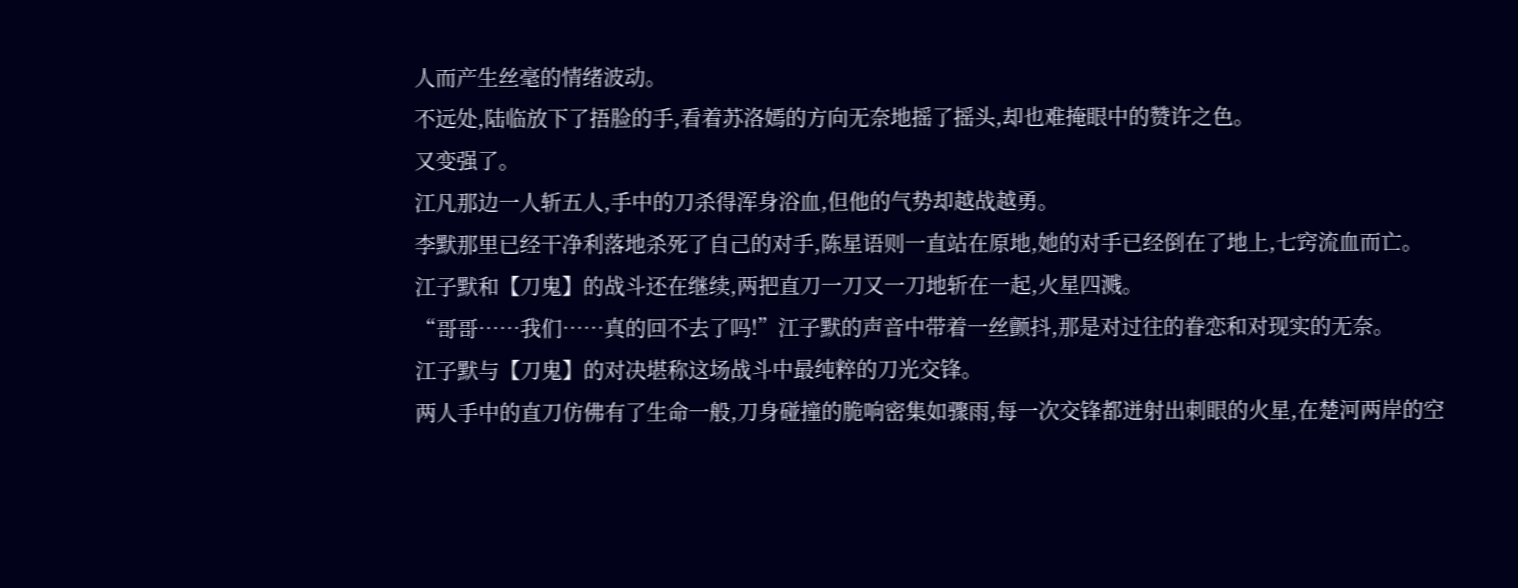人而产生丝毫的情绪波动。
不远处,陆临放下了捂脸的手,看着苏洛嫣的方向无奈地摇了摇头,却也难掩眼中的赞许之色。
又变强了。
江凡那边一人斩五人,手中的刀杀得浑身浴血,但他的气势却越战越勇。
李默那里已经干净利落地杀死了自己的对手,陈星语则一直站在原地,她的对手已经倒在了地上,七窍流血而亡。
江子默和【刀鬼】的战斗还在继续,两把直刀一刀又一刀地斩在一起,火星四溅。
“哥哥……我们……真的回不去了吗!”江子默的声音中带着一丝颤抖,那是对过往的眷恋和对现实的无奈。
江子默与【刀鬼】的对决堪称这场战斗中最纯粹的刀光交锋。
两人手中的直刀仿佛有了生命一般,刀身碰撞的脆响密集如骤雨,每一次交锋都迸射出刺眼的火星,在楚河两岸的空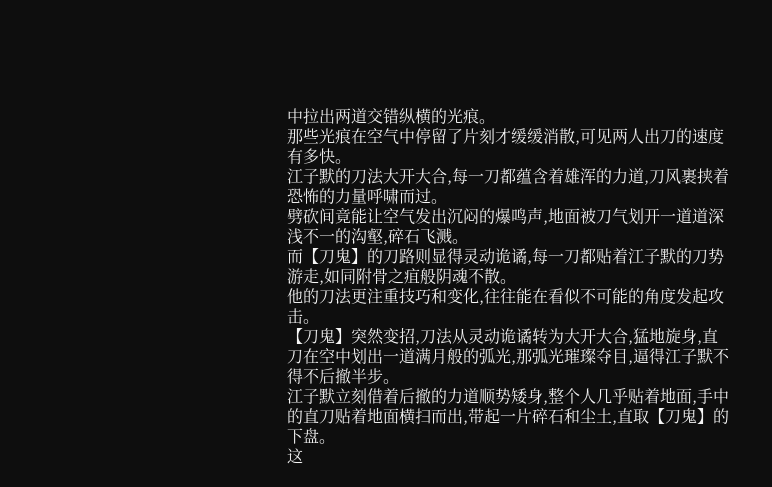中拉出两道交错纵横的光痕。
那些光痕在空气中停留了片刻才缓缓消散,可见两人出刀的速度有多快。
江子默的刀法大开大合,每一刀都蕴含着雄浑的力道,刀风裹挟着恐怖的力量呼啸而过。
劈砍间竟能让空气发出沉闷的爆鸣声,地面被刀气划开一道道深浅不一的沟壑,碎石飞溅。
而【刀鬼】的刀路则显得灵动诡谲,每一刀都贴着江子默的刀势游走,如同附骨之疽般阴魂不散。
他的刀法更注重技巧和变化,往往能在看似不可能的角度发起攻击。
【刀鬼】突然变招,刀法从灵动诡谲转为大开大合,猛地旋身,直刀在空中划出一道满月般的弧光,那弧光璀璨夺目,逼得江子默不得不后撤半步。
江子默立刻借着后撤的力道顺势矮身,整个人几乎贴着地面,手中的直刀贴着地面横扫而出,带起一片碎石和尘土,直取【刀鬼】的下盘。
这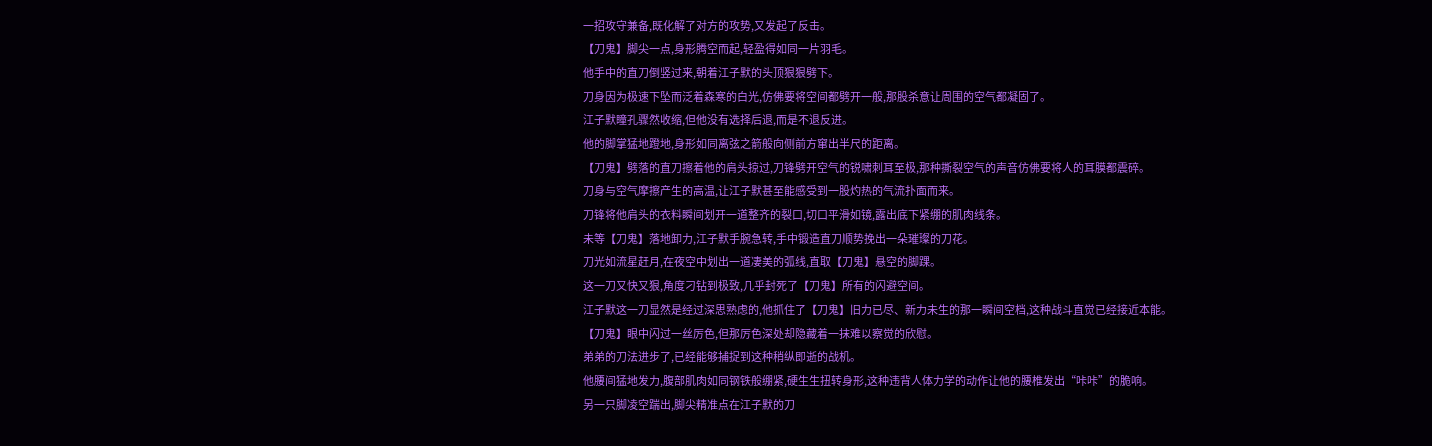一招攻守兼备,既化解了对方的攻势,又发起了反击。
【刀鬼】脚尖一点,身形腾空而起,轻盈得如同一片羽毛。
他手中的直刀倒竖过来,朝着江子默的头顶狠狠劈下。
刀身因为极速下坠而泛着森寒的白光,仿佛要将空间都劈开一般,那股杀意让周围的空气都凝固了。
江子默瞳孔骤然收缩,但他没有选择后退,而是不退反进。
他的脚掌猛地蹬地,身形如同离弦之箭般向侧前方窜出半尺的距离。
【刀鬼】劈落的直刀擦着他的肩头掠过,刀锋劈开空气的锐啸刺耳至极,那种撕裂空气的声音仿佛要将人的耳膜都震碎。
刀身与空气摩擦产生的高温,让江子默甚至能感受到一股灼热的气流扑面而来。
刀锋将他肩头的衣料瞬间划开一道整齐的裂口,切口平滑如镜,露出底下紧绷的肌肉线条。
未等【刀鬼】落地卸力,江子默手腕急转,手中锻造直刀顺势挽出一朵璀璨的刀花。
刀光如流星赶月,在夜空中划出一道凄美的弧线,直取【刀鬼】悬空的脚踝。
这一刀又快又狠,角度刁钻到极致,几乎封死了【刀鬼】所有的闪避空间。
江子默这一刀显然是经过深思熟虑的,他抓住了【刀鬼】旧力已尽、新力未生的那一瞬间空档,这种战斗直觉已经接近本能。
【刀鬼】眼中闪过一丝厉色,但那厉色深处却隐藏着一抹难以察觉的欣慰。
弟弟的刀法进步了,已经能够捕捉到这种稍纵即逝的战机。
他腰间猛地发力,腹部肌肉如同钢铁般绷紧,硬生生扭转身形,这种违背人体力学的动作让他的腰椎发出“咔咔”的脆响。
另一只脚凌空踹出,脚尖精准点在江子默的刀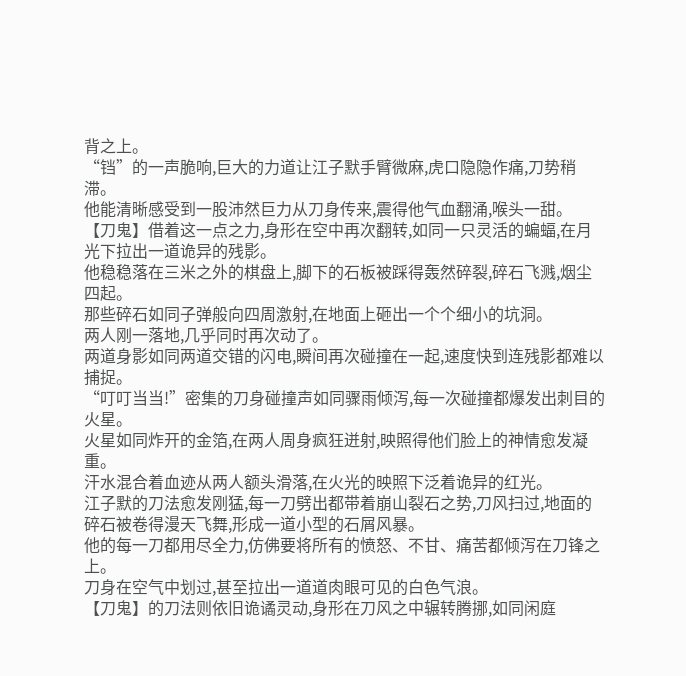背之上。
“铛”的一声脆响,巨大的力道让江子默手臂微麻,虎口隐隐作痛,刀势稍滞。
他能清晰感受到一股沛然巨力从刀身传来,震得他气血翻涌,喉头一甜。
【刀鬼】借着这一点之力,身形在空中再次翻转,如同一只灵活的蝙蝠,在月光下拉出一道诡异的残影。
他稳稳落在三米之外的棋盘上,脚下的石板被踩得轰然碎裂,碎石飞溅,烟尘四起。
那些碎石如同子弹般向四周激射,在地面上砸出一个个细小的坑洞。
两人刚一落地,几乎同时再次动了。
两道身影如同两道交错的闪电,瞬间再次碰撞在一起,速度快到连残影都难以捕捉。
“叮叮当当!”密集的刀身碰撞声如同骤雨倾泻,每一次碰撞都爆发出刺目的火星。
火星如同炸开的金箔,在两人周身疯狂迸射,映照得他们脸上的神情愈发凝重。
汗水混合着血迹从两人额头滑落,在火光的映照下泛着诡异的红光。
江子默的刀法愈发刚猛,每一刀劈出都带着崩山裂石之势,刀风扫过,地面的碎石被卷得漫天飞舞,形成一道小型的石屑风暴。
他的每一刀都用尽全力,仿佛要将所有的愤怒、不甘、痛苦都倾泻在刀锋之上。
刀身在空气中划过,甚至拉出一道道肉眼可见的白色气浪。
【刀鬼】的刀法则依旧诡谲灵动,身形在刀风之中辗转腾挪,如同闲庭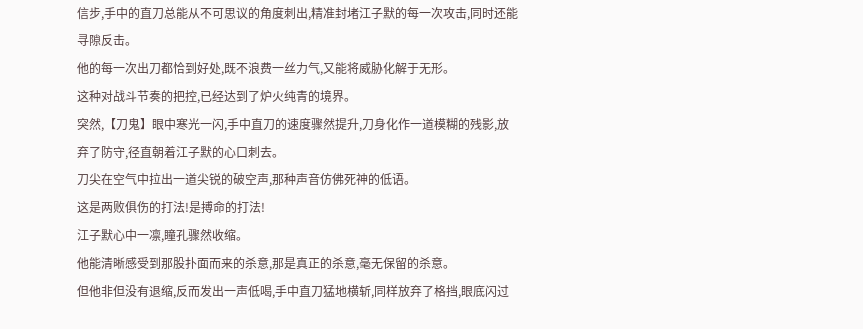信步,手中的直刀总能从不可思议的角度刺出,精准封堵江子默的每一次攻击,同时还能寻隙反击。
他的每一次出刀都恰到好处,既不浪费一丝力气,又能将威胁化解于无形。
这种对战斗节奏的把控,已经达到了炉火纯青的境界。
突然,【刀鬼】眼中寒光一闪,手中直刀的速度骤然提升,刀身化作一道模糊的残影,放弃了防守,径直朝着江子默的心口刺去。
刀尖在空气中拉出一道尖锐的破空声,那种声音仿佛死神的低语。
这是两败俱伤的打法!是搏命的打法!
江子默心中一凛,瞳孔骤然收缩。
他能清晰感受到那股扑面而来的杀意,那是真正的杀意,毫无保留的杀意。
但他非但没有退缩,反而发出一声低喝,手中直刀猛地横斩,同样放弃了格挡,眼底闪过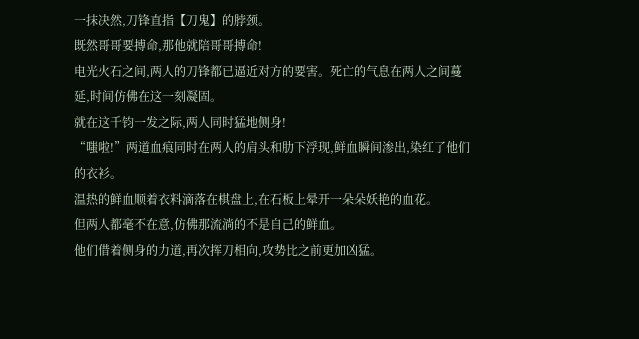一抹决然,刀锋直指【刀鬼】的脖颈。
既然哥哥要搏命,那他就陪哥哥搏命!
电光火石之间,两人的刀锋都已逼近对方的要害。死亡的气息在两人之间蔓延,时间仿佛在这一刻凝固。
就在这千钧一发之际,两人同时猛地侧身!
“嗤啦!”两道血痕同时在两人的肩头和肋下浮现,鲜血瞬间渗出,染红了他们的衣衫。
温热的鲜血顺着衣料滴落在棋盘上,在石板上晕开一朵朵妖艳的血花。
但两人都毫不在意,仿佛那流淌的不是自己的鲜血。
他们借着侧身的力道,再次挥刀相向,攻势比之前更加凶猛。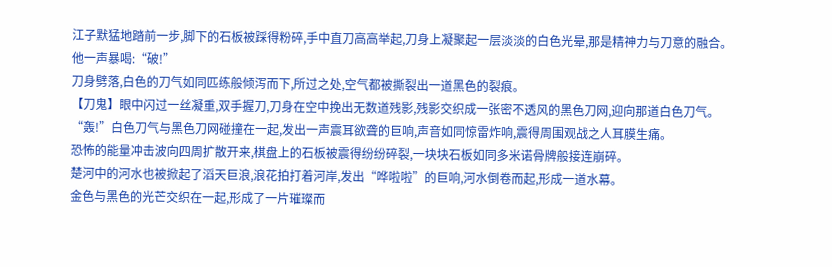江子默猛地踏前一步,脚下的石板被踩得粉碎,手中直刀高高举起,刀身上凝聚起一层淡淡的白色光晕,那是精神力与刀意的融合。
他一声暴喝:“破!”
刀身劈落,白色的刀气如同匹练般倾泻而下,所过之处,空气都被撕裂出一道黑色的裂痕。
【刀鬼】眼中闪过一丝凝重,双手握刀,刀身在空中挽出无数道残影,残影交织成一张密不透风的黑色刀网,迎向那道白色刀气。
“轰!”白色刀气与黑色刀网碰撞在一起,发出一声震耳欲聋的巨响,声音如同惊雷炸响,震得周围观战之人耳膜生痛。
恐怖的能量冲击波向四周扩散开来,棋盘上的石板被震得纷纷碎裂,一块块石板如同多米诺骨牌般接连崩碎。
楚河中的河水也被掀起了滔天巨浪,浪花拍打着河岸,发出“哗啦啦”的巨响,河水倒卷而起,形成一道水幕。
金色与黑色的光芒交织在一起,形成了一片璀璨而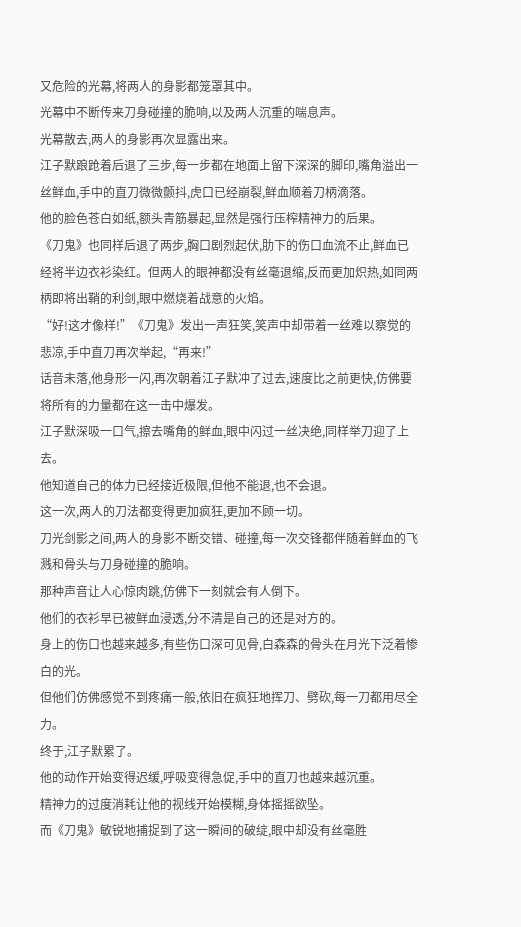又危险的光幕,将两人的身影都笼罩其中。
光幕中不断传来刀身碰撞的脆响,以及两人沉重的喘息声。
光幕散去,两人的身影再次显露出来。
江子默踉跄着后退了三步,每一步都在地面上留下深深的脚印,嘴角溢出一丝鲜血,手中的直刀微微颤抖,虎口已经崩裂,鲜血顺着刀柄滴落。
他的脸色苍白如纸,额头青筋暴起,显然是强行压榨精神力的后果。
《刀鬼》也同样后退了两步,胸口剧烈起伏,肋下的伤口血流不止,鲜血已经将半边衣衫染红。但两人的眼神都没有丝毫退缩,反而更加炽热,如同两柄即将出鞘的利剑,眼中燃烧着战意的火焰。
“好!这才像样!”《刀鬼》发出一声狂笑,笑声中却带着一丝难以察觉的悲凉,手中直刀再次举起,“再来!”
话音未落,他身形一闪,再次朝着江子默冲了过去,速度比之前更快,仿佛要将所有的力量都在这一击中爆发。
江子默深吸一口气,擦去嘴角的鲜血,眼中闪过一丝决绝,同样举刀迎了上去。
他知道自己的体力已经接近极限,但他不能退,也不会退。
这一次,两人的刀法都变得更加疯狂,更加不顾一切。
刀光剑影之间,两人的身影不断交错、碰撞,每一次交锋都伴随着鲜血的飞溅和骨头与刀身碰撞的脆响。
那种声音让人心惊肉跳,仿佛下一刻就会有人倒下。
他们的衣衫早已被鲜血浸透,分不清是自己的还是对方的。
身上的伤口也越来越多,有些伤口深可见骨,白森森的骨头在月光下泛着惨白的光。
但他们仿佛感觉不到疼痛一般,依旧在疯狂地挥刀、劈砍,每一刀都用尽全力。
终于,江子默累了。
他的动作开始变得迟缓,呼吸变得急促,手中的直刀也越来越沉重。
精神力的过度消耗让他的视线开始模糊,身体摇摇欲坠。
而《刀鬼》敏锐地捕捉到了这一瞬间的破绽,眼中却没有丝毫胜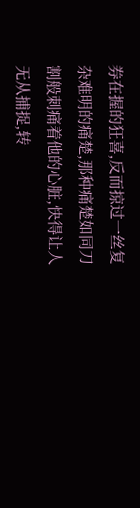券在握的狂喜,反而掠过一丝复杂难明的痛楚,那种痛楚如同刀割般刺痛着他的心脏,快得让人无从捕捉,转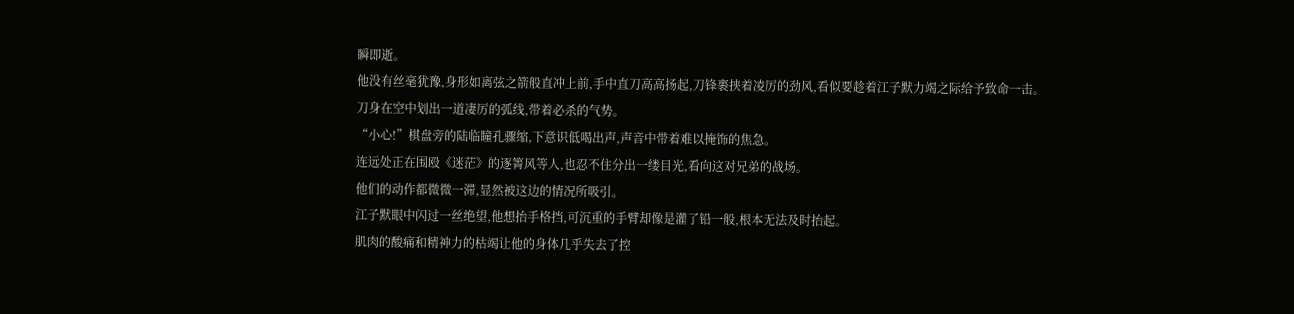瞬即逝。
他没有丝毫犹豫,身形如离弦之箭般直冲上前,手中直刀高高扬起,刀锋裹挟着凌厉的劲风,看似要趁着江子默力竭之际给予致命一击。
刀身在空中划出一道凄厉的弧线,带着必杀的气势。
“小心!”棋盘旁的陆临瞳孔骤缩,下意识低喝出声,声音中带着难以掩饰的焦急。
连远处正在围殴《迷茫》的逐箐风等人,也忍不住分出一缕目光,看向这对兄弟的战场。
他们的动作都微微一滞,显然被这边的情况所吸引。
江子默眼中闪过一丝绝望,他想抬手格挡,可沉重的手臂却像是灌了铅一般,根本无法及时抬起。
肌肉的酸痛和精神力的枯竭让他的身体几乎失去了控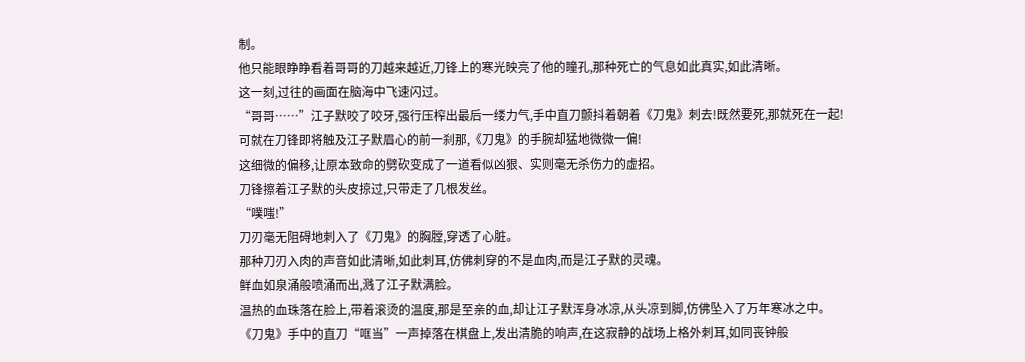制。
他只能眼睁睁看着哥哥的刀越来越近,刀锋上的寒光映亮了他的瞳孔,那种死亡的气息如此真实,如此清晰。
这一刻,过往的画面在脑海中飞速闪过。
“哥哥……”江子默咬了咬牙,强行压榨出最后一缕力气,手中直刀颤抖着朝着《刀鬼》刺去!既然要死,那就死在一起!
可就在刀锋即将触及江子默眉心的前一刹那,《刀鬼》的手腕却猛地微微一偏!
这细微的偏移,让原本致命的劈砍变成了一道看似凶狠、实则毫无杀伤力的虚招。
刀锋擦着江子默的头皮掠过,只带走了几根发丝。
“噗嗤!”
刀刃毫无阻碍地刺入了《刀鬼》的胸膛,穿透了心脏。
那种刀刃入肉的声音如此清晰,如此刺耳,仿佛刺穿的不是血肉,而是江子默的灵魂。
鲜血如泉涌般喷涌而出,溅了江子默满脸。
温热的血珠落在脸上,带着滚烫的温度,那是至亲的血,却让江子默浑身冰凉,从头凉到脚,仿佛坠入了万年寒冰之中。
《刀鬼》手中的直刀“哐当”一声掉落在棋盘上,发出清脆的响声,在这寂静的战场上格外刺耳,如同丧钟般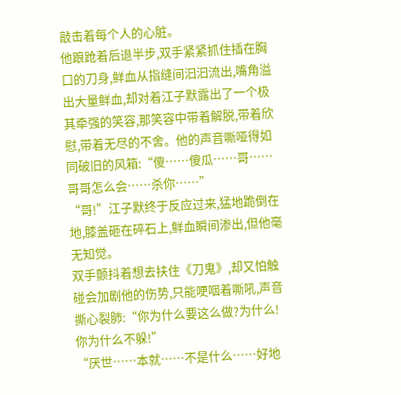敲击着每个人的心脏。
他踉跄着后退半步,双手紧紧抓住插在胸口的刀身,鲜血从指缝间汩汩流出,嘴角溢出大量鲜血,却对着江子默露出了一个极其牵强的笑容,那笑容中带着解脱,带着欣慰,带着无尽的不舍。他的声音嘶哑得如同破旧的风箱:“傻……傻瓜……哥……哥哥怎么会……杀你……”
“哥!”江子默终于反应过来,猛地跪倒在地,膝盖砸在碎石上,鲜血瞬间渗出,但他毫无知觉。
双手颤抖着想去扶住《刀鬼》,却又怕触碰会加剧他的伤势,只能哽咽着嘶吼,声音撕心裂肺:“你为什么要这么做?为什么!你为什么不躲!”
“厌世……本就……不是什么……好地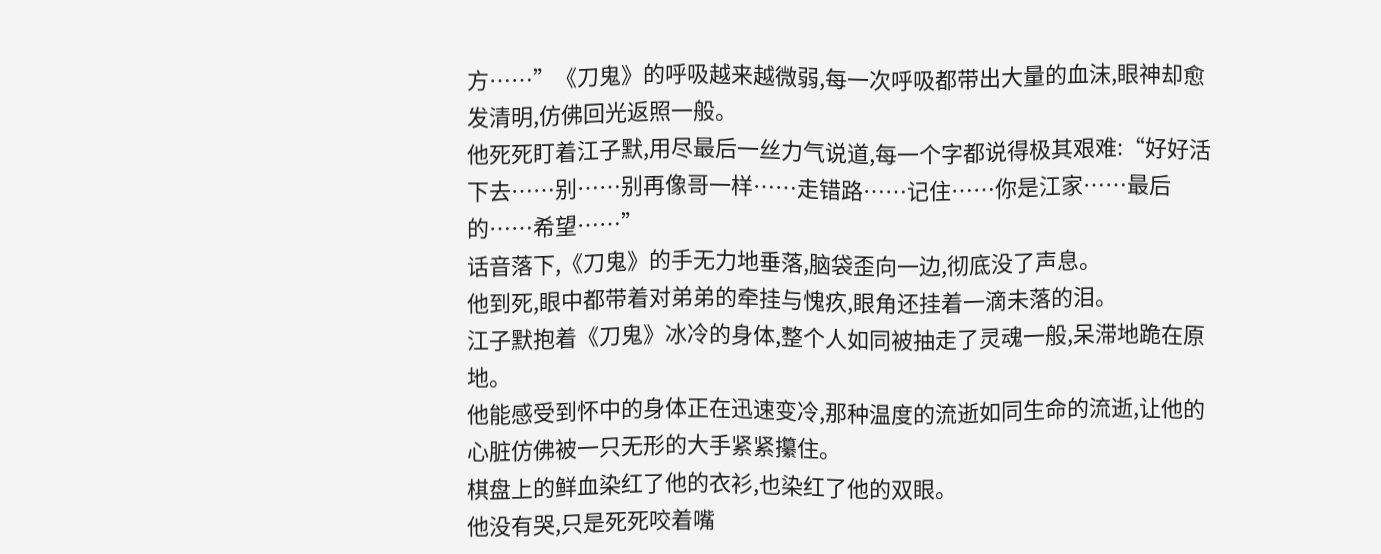方……”《刀鬼》的呼吸越来越微弱,每一次呼吸都带出大量的血沫,眼神却愈发清明,仿佛回光返照一般。
他死死盯着江子默,用尽最后一丝力气说道,每一个字都说得极其艰难:“好好活下去……别……别再像哥一样……走错路……记住……你是江家……最后的……希望……”
话音落下,《刀鬼》的手无力地垂落,脑袋歪向一边,彻底没了声息。
他到死,眼中都带着对弟弟的牵挂与愧疚,眼角还挂着一滴未落的泪。
江子默抱着《刀鬼》冰冷的身体,整个人如同被抽走了灵魂一般,呆滞地跪在原地。
他能感受到怀中的身体正在迅速变冷,那种温度的流逝如同生命的流逝,让他的心脏仿佛被一只无形的大手紧紧攥住。
棋盘上的鲜血染红了他的衣衫,也染红了他的双眼。
他没有哭,只是死死咬着嘴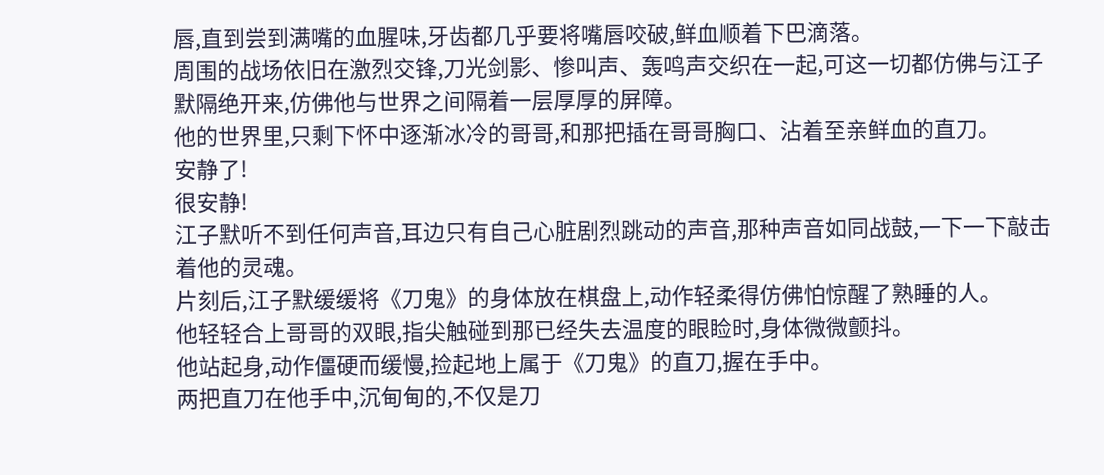唇,直到尝到满嘴的血腥味,牙齿都几乎要将嘴唇咬破,鲜血顺着下巴滴落。
周围的战场依旧在激烈交锋,刀光剑影、惨叫声、轰鸣声交织在一起,可这一切都仿佛与江子默隔绝开来,仿佛他与世界之间隔着一层厚厚的屏障。
他的世界里,只剩下怀中逐渐冰冷的哥哥,和那把插在哥哥胸口、沾着至亲鲜血的直刀。
安静了!
很安静!
江子默听不到任何声音,耳边只有自己心脏剧烈跳动的声音,那种声音如同战鼓,一下一下敲击着他的灵魂。
片刻后,江子默缓缓将《刀鬼》的身体放在棋盘上,动作轻柔得仿佛怕惊醒了熟睡的人。
他轻轻合上哥哥的双眼,指尖触碰到那已经失去温度的眼睑时,身体微微颤抖。
他站起身,动作僵硬而缓慢,捡起地上属于《刀鬼》的直刀,握在手中。
两把直刀在他手中,沉甸甸的,不仅是刀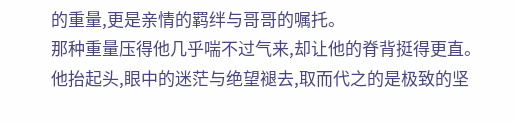的重量,更是亲情的羁绊与哥哥的嘱托。
那种重量压得他几乎喘不过气来,却让他的脊背挺得更直。
他抬起头,眼中的迷茫与绝望褪去,取而代之的是极致的坚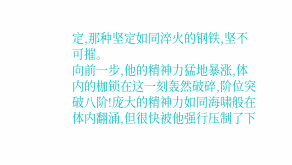定,那种坚定如同淬火的钢铁,坚不可摧。
向前一步,他的精神力猛地暴涨,体内的枷锁在这一刻轰然破碎,阶位突破八阶!庞大的精神力如同海啸般在体内翻涌,但很快被他强行压制了下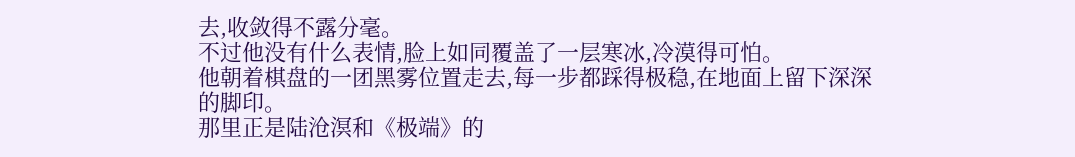去,收敛得不露分毫。
不过他没有什么表情,脸上如同覆盖了一层寒冰,冷漠得可怕。
他朝着棋盘的一团黑雾位置走去,每一步都踩得极稳,在地面上留下深深的脚印。
那里正是陆沧溟和《极端》的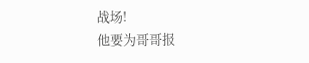战场!
他要为哥哥报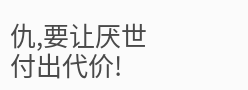仇,要让厌世付出代价!